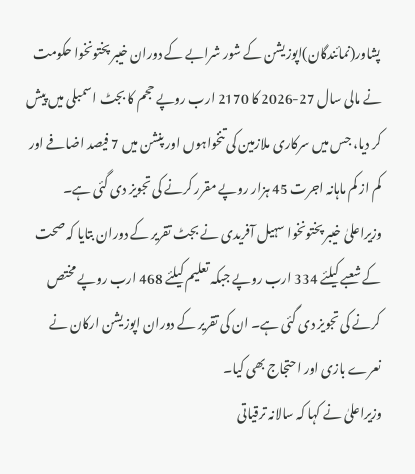پشاور(نمائندگان)اپوزیشن کے شور شرابے کے دوران خیبر پختونخوا حکومت نے مالی سال 27-2026 کا 2170 ارب روپے حجم کا بجٹ اسمبلی میں پیش کر دیا، جس میں سرکاری ملازمین کی تنخواہوں اور پنشن میں 7 فیصد اضافے اور کم از کم ماہانہ اجرت 45 ہزار روپے مقرر کرنے کی تجویز دی گئی ہے۔
وزیراعلیٰ خیبر پختونخوا سہیل آفریدی نے بجٹ تقریر کے دوران بتایا کہ صحت کے شعبے کیلئے 334 ارب روپے جبکہ تعلیم کیلئے 468 ارب روپے مختص کرنے کی تجویز دی گئی ہے۔ ان کی تقریر کے دوران اپوزیشن ارکان نے نعرے بازی اور احتجاج بھی کیا۔
وزیراعلیٰ نے کہا کہ سالانہ ترقیاتی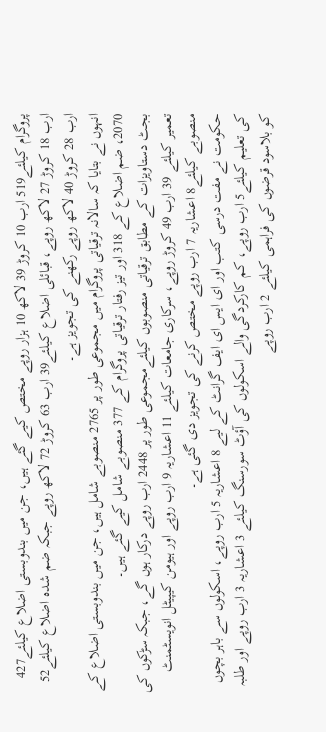پروگرام کیلئے519 ارب 10 کروڑ 39 لاکھ 10 ہزار روپے مختص کیے گئے ہیں، جن میں بندوبستی اضلاع کیلئے427 ارب 18 کروڑ 27 لاکھ روپے، قبائلی اضلاع کیلئے39 ارب 63 کروڑ 72 لاکھ روپے جبکہ ضم شدہ اضلاع کیلئے52 ارب 28 کروڑ 40 لاکھ روپے رکھنے کی تجویز ہے۔
انہوں نے بتایا کہ سالانہ ترقیاتی پروگرام میں مجموعی طور پر 2765 منصوبے شامل ہیں، جن میں بندوبستی اضلاع کے 2070، ضم اضلاع کے 318 اور تیز رفتار ترقیاتی پروگرام کے 377 منصوبے شامل کیے گئے ہیں۔
بجٹ دستاویزات کے مطابق ترقیاتی منصوبوں کیلئےمجموعی طور پر 2448 ارب روپے درکار ہوں گے، جبکہ سڑکوں کی تعمیر کیلئے 39 ارب 49 کروڑ روپے، سرکاری جامعات کیلئے 11 اعشاریہ 9 ارب روپے اور ہیومن کیپیٹل انویسٹمنٹ منصوبے کیلئے8 اعشاریہ 7 ارب روپے مختص کرنے کی تجویز دی گئی ہے۔
حکومت نے مفت درسی کتب اور ای ایس ای ایف گرانٹ کے لیے 8 اعشاریہ 5 ارب روپے، اسکولوں سے باہر بچوں کی تعلیم کیلئے5 ارب روپے، کم کارکردگی والے اسکولوں کی آؤٹ سورسنگ کیلئے 3 اعشاریہ 3 ارب روپے اور طلبہ کو بلاسود قرضوں کی فراہمی کیلئے 2 ارب روپے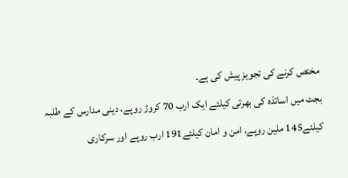مختص کرنے کی تجویز پیش کی ہے۔
بجٹ میں اساتذہ کی بھرتی کیلئے ایک ارب 70 کروڑ روپے، دینی مدارس کے طلبہ کیلئے145 ملین روپے، امن و امان کیلئے191 ارب روپے اور سرکاری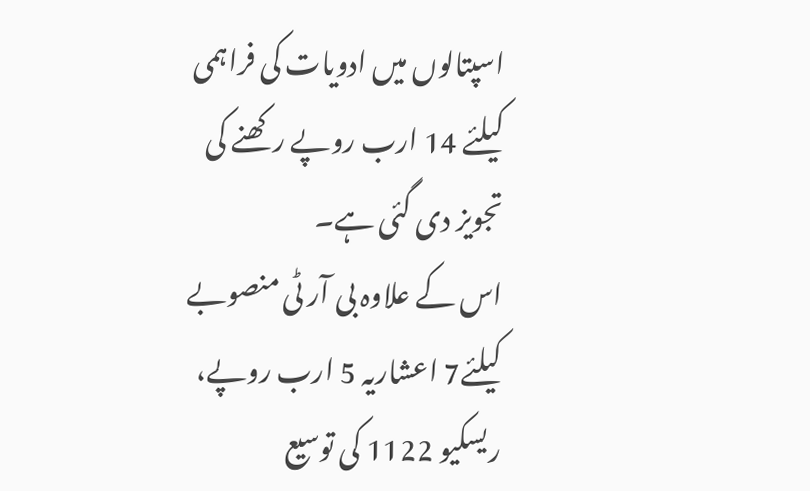اسپتالوں میں ادویات کی فراہمی کیلئے 14 ارب روپے رکھنے کی تجویز دی گئی ہے۔
اس کے علاوہ بی آر ٹی منصوبے کیلئے7 اعشاریہ 5 ارب روپے، ریسکیو 1122 کی توسیع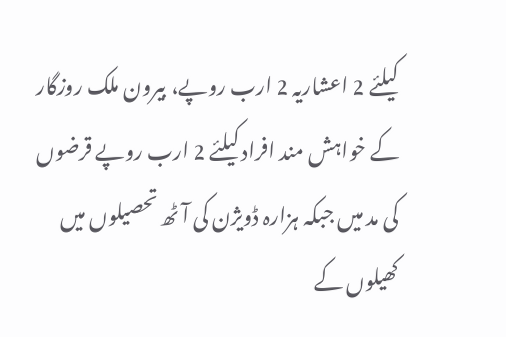کیلئے 2 اعشاریہ 2 ارب روپے، بیرون ملک روزگار کے خواہش مند افراد کیلئے 2 ارب روپے قرضوں کی مد میں جبکہ ہزارہ ڈویژن کی آٹھ تحصیلوں میں کھیلوں کے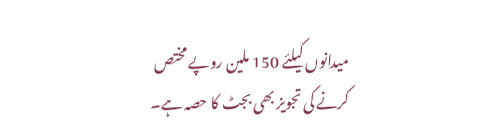میدانوں کیلئے 150 ملین روپے مختص کرنے کی تجویز بھی بجٹ کا حصہ ہے۔